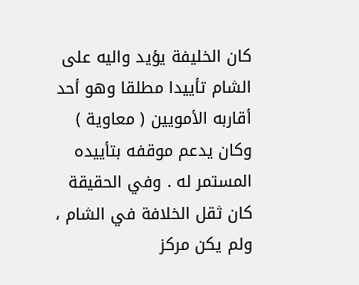كان الخليفة يؤيد واليه على الشام تأييدا مطلقا وهو أحد أقاربه الأمويين ( معاوية ) وكان يدعم موقفه بتأييده المستمر له . وفي الحقيقة كان ثقل الخلافة في الشام ، ولم يكن مركز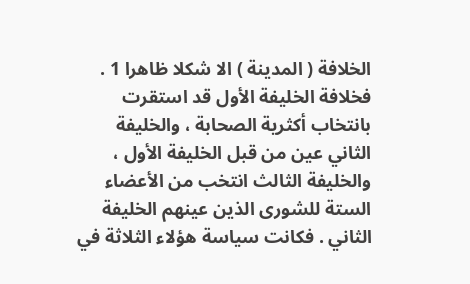الخلافة ( المدينة ) الا شكلا ظاهرا 1 . فخلافة الخليفة الأول قد استقرت بانتخاب أكثرية الصحابة ، والخليفة الثاني عين من قبل الخليفة الأول ، والخليفة الثالث انتخب من الأعضاء الستة للشورى الذين عينهم الخليفة الثاني . فكانت سياسة هؤلاء الثلاثة في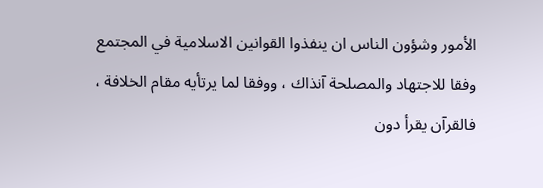الأمور وشؤون الناس ان ينفذوا القوانين الاسلامية في المجتمع وفقا للاجتهاد والمصلحة آنذاك ، ووفقا لما يرتأيه مقام الخلافة ، فالقرآن يقرأ دون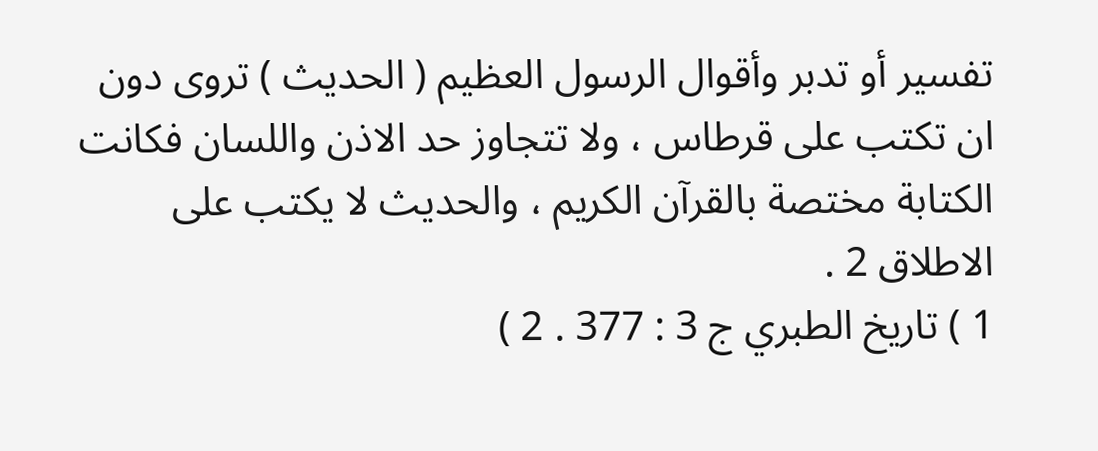تفسير أو تدبر وأقوال الرسول العظيم ( الحديث ) تروى دون ان تكتب على قرطاس ، ولا تتجاوز حد الاذن واللسان فكانت الكتابة مختصة بالقرآن الكريم ، والحديث لا يكتب على الاطلاق 2 .
1 ) تاريخ الطبري ج 3 : 377 . 2 )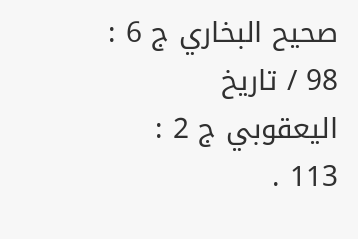صحيح البخاري ج 6 : 98 / تاريخ اليعقوبي ج 2 : 113 .